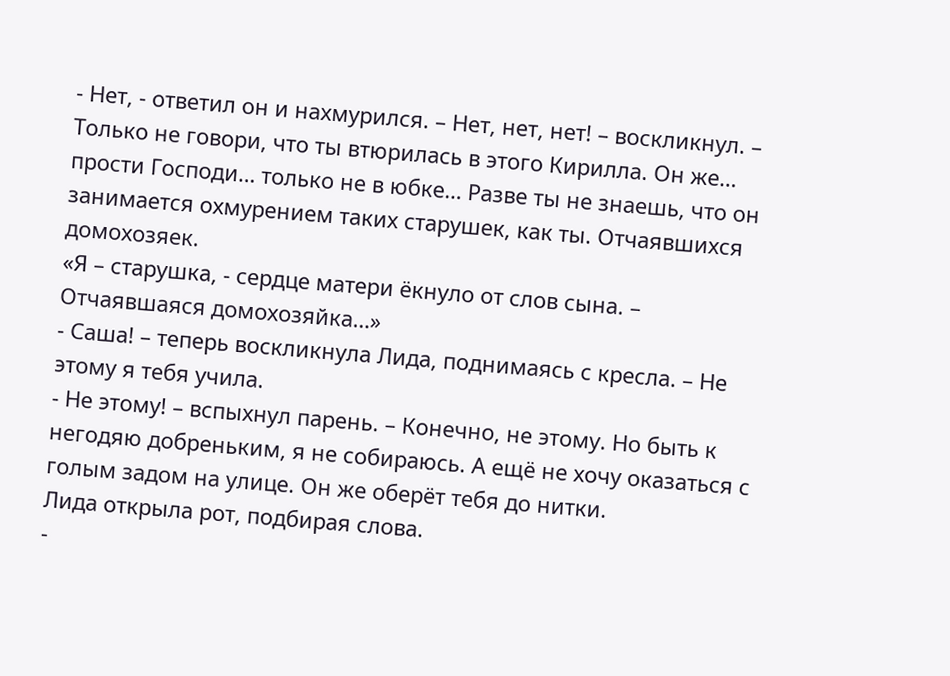- Нет, - ответил он и нахмурился. – Нет, нет, нет! – воскликнул. – Только не говори, что ты втюрилась в этого Кирилла. Он же… прости Господи… только не в юбке… Разве ты не знаешь, что он занимается охмурением таких старушек, как ты. Отчаявшихся домохозяек.
«Я – старушка, - сердце матери ёкнуло от слов сына. – Отчаявшаяся домохозяйка…»
- Саша! – теперь воскликнула Лида, поднимаясь с кресла. – Не этому я тебя учила.
- Не этому! – вспыхнул парень. – Конечно, не этому. Но быть к негодяю добреньким, я не собираюсь. А ещё не хочу оказаться с голым задом на улице. Он же оберёт тебя до нитки.
Лида открыла рот, подбирая слова.
-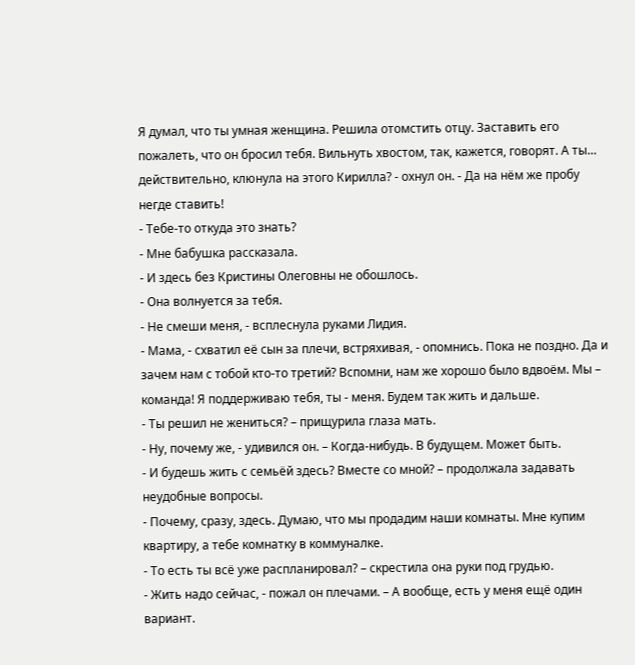Я думал, что ты умная женщина. Решила отомстить отцу. Заставить его пожалеть, что он бросил тебя. Вильнуть хвостом, так, кажется, говорят. А ты… действительно, клюнула на этого Кирилла? - охнул он. - Да на нём же пробу негде ставить!
- Тебе-то откуда это знать?
- Мне бабушка рассказала.
- И здесь без Кристины Олеговны не обошлось.
- Она волнуется за тебя.
- Не смеши меня, - всплеснула руками Лидия.
- Мама, - схватил её сын за плечи, встряхивая, - опомнись. Пока не поздно. Да и зачем нам с тобой кто-то третий? Вспомни, нам же хорошо было вдвоём. Мы – команда! Я поддерживаю тебя, ты - меня. Будем так жить и дальше.
- Ты решил не жениться? – прищурила глаза мать.
- Ну, почему же, - удивился он. – Когда-нибудь. В будущем. Может быть.
- И будешь жить с семьёй здесь? Вместе со мной? – продолжала задавать неудобные вопросы.
- Почему, сразу, здесь. Думаю, что мы продадим наши комнаты. Мне купим квартиру, а тебе комнатку в коммуналке.
- То есть ты всё уже распланировал? – скрестила она руки под грудью.
- Жить надо сейчас, - пожал он плечами. – А вообще, есть у меня ещё один вариант.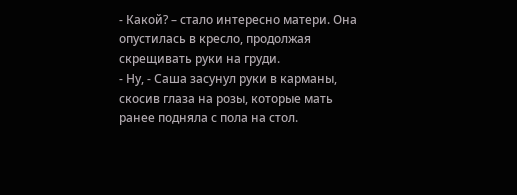- Какой? – стало интересно матери. Она опустилась в кресло, продолжая скрещивать руки на груди.
- Ну, - Саша засунул руки в карманы, скосив глаза на розы, которые мать ранее подняла с пола на стол.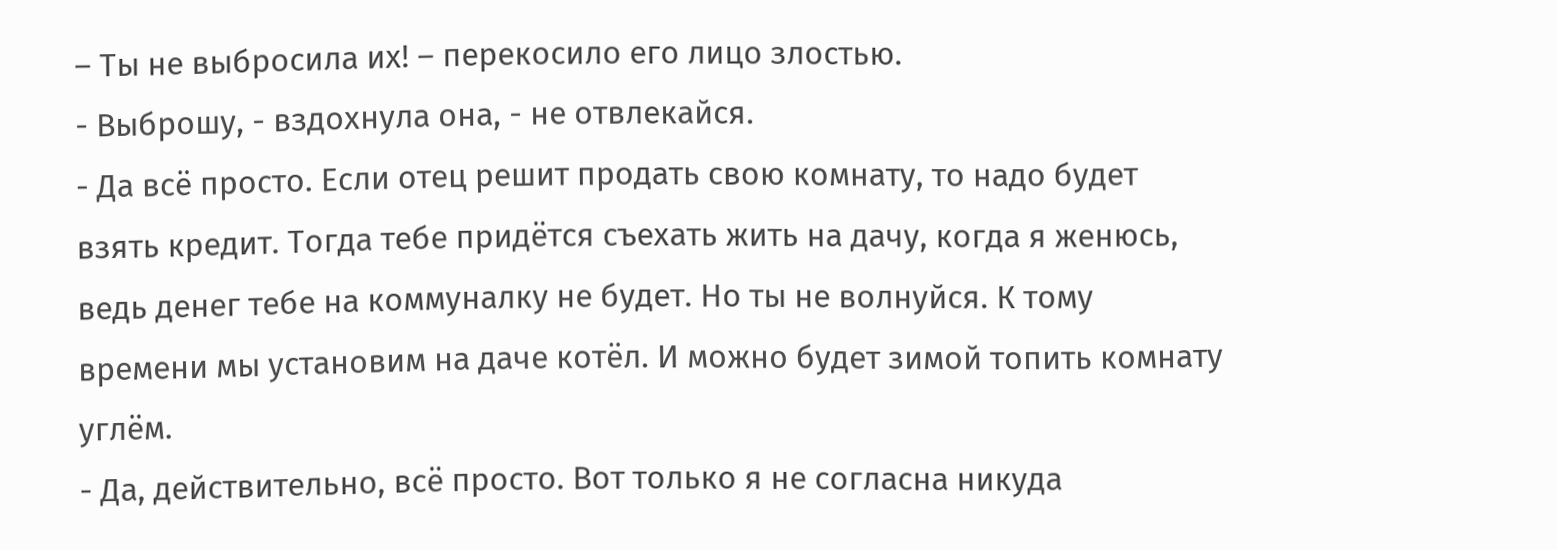– Ты не выбросила их! – перекосило его лицо злостью.
- Выброшу, - вздохнула она, - не отвлекайся.
- Да всё просто. Если отец решит продать свою комнату, то надо будет взять кредит. Тогда тебе придётся съехать жить на дачу, когда я женюсь, ведь денег тебе на коммуналку не будет. Но ты не волнуйся. К тому времени мы установим на даче котёл. И можно будет зимой топить комнату углём.
- Да, действительно, всё просто. Вот только я не согласна никуда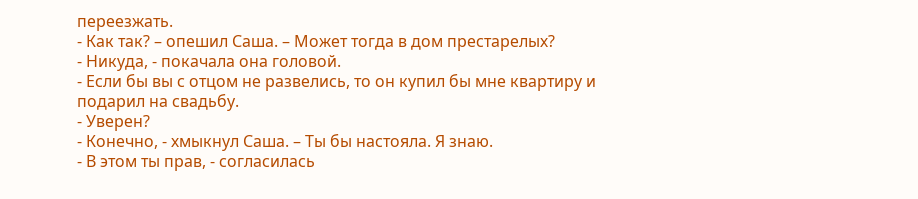переезжать.
- Как так? – опешил Саша. – Может тогда в дом престарелых?
- Никуда, - покачала она головой.
- Если бы вы с отцом не развелись, то он купил бы мне квартиру и подарил на свадьбу.
- Уверен?
- Конечно, - хмыкнул Саша. – Ты бы настояла. Я знаю.
- В этом ты прав, - согласилась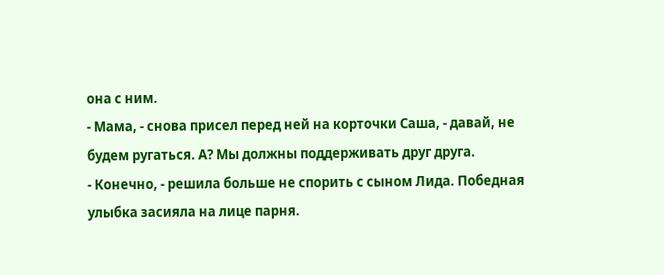она с ним.
- Мама, - снова присел перед ней на корточки Саша, - давай, не будем ругаться. А? Мы должны поддерживать друг друга.
- Конечно, - решила больше не спорить с сыном Лида. Победная улыбка засияла на лице парня.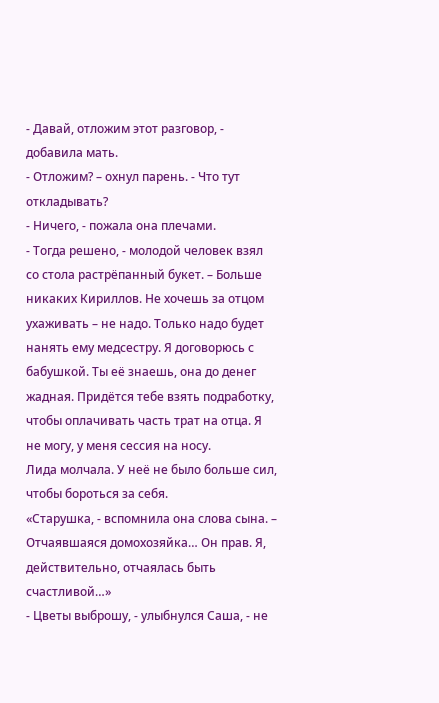- Давай, отложим этот разговор, - добавила мать.
- Отложим? – охнул парень. - Что тут откладывать?
- Ничего, - пожала она плечами.
- Тогда решено, - молодой человек взял со стола растрёпанный букет. – Больше никаких Кириллов. Не хочешь за отцом ухаживать – не надо. Только надо будет нанять ему медсестру. Я договорюсь с бабушкой. Ты её знаешь, она до денег жадная. Придётся тебе взять подработку, чтобы оплачивать часть трат на отца. Я не могу, у меня сессия на носу.
Лида молчала. У неё не было больше сил, чтобы бороться за себя.
«Старушка, - вспомнила она слова сына. – Отчаявшаяся домохозяйка… Он прав. Я, действительно, отчаялась быть счастливой…»
- Цветы выброшу, - улыбнулся Саша, - не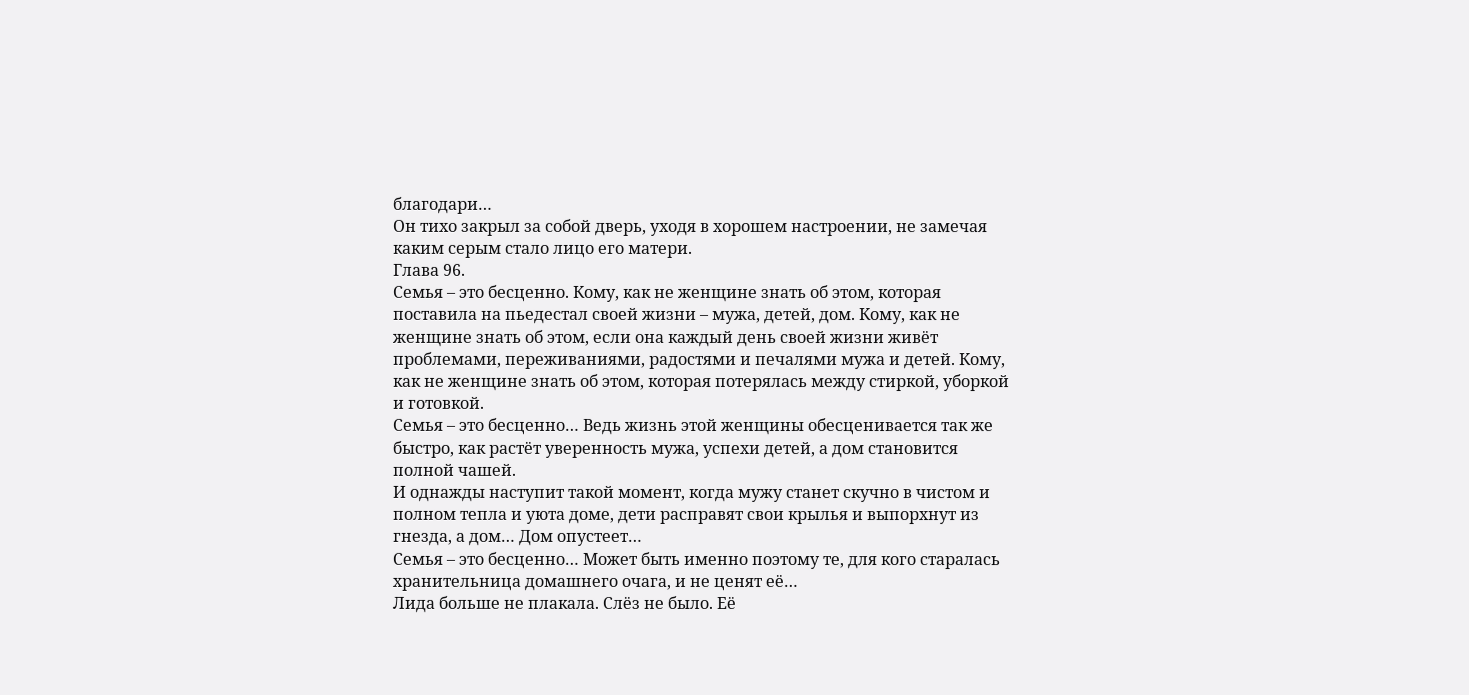благодари…
Он тихо закрыл за собой дверь, уходя в хорошем настроении, не замечая каким серым стало лицо его матери.
Глава 96.
Семья – это бесценно. Кому, как не женщине знать об этом, которая поставила на пьедестал своей жизни – мужа, детей, дом. Кому, как не женщине знать об этом, если она каждый день своей жизни живёт проблемами, переживаниями, радостями и печалями мужа и детей. Кому, как не женщине знать об этом, которая потерялась между стиркой, уборкой и готовкой.
Семья – это бесценно… Ведь жизнь этой женщины обесценивается так же быстро, как растёт уверенность мужа, успехи детей, а дом становится полной чашей.
И однажды наступит такой момент, когда мужу станет скучно в чистом и полном тепла и уюта доме, дети расправят свои крылья и выпорхнут из гнезда, а дом… Дом опустеет…
Семья – это бесценно… Может быть именно поэтому те, для кого старалась хранительница домашнего очага, и не ценят её…
Лида больше не плакала. Слёз не было. Её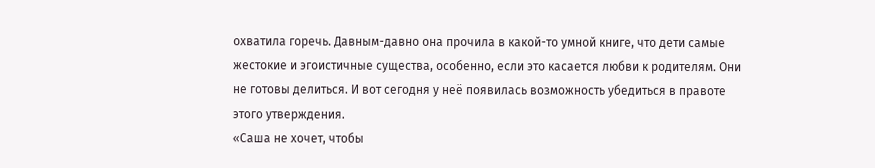охватила горечь. Давным-давно она прочила в какой-то умной книге, что дети самые жестокие и эгоистичные существа, особенно, если это касается любви к родителям. Они не готовы делиться. И вот сегодня у неё появилась возможность убедиться в правоте этого утверждения.
«Саша не хочет, чтобы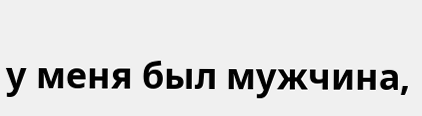у меня был мужчина,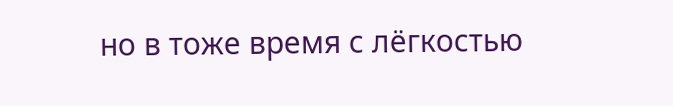но в тоже время с лёгкостью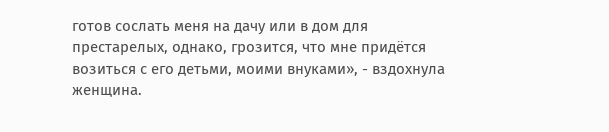готов сослать меня на дачу или в дом для престарелых, однако, грозится, что мне придётся возиться с его детьми, моими внуками», - вздохнула женщина.